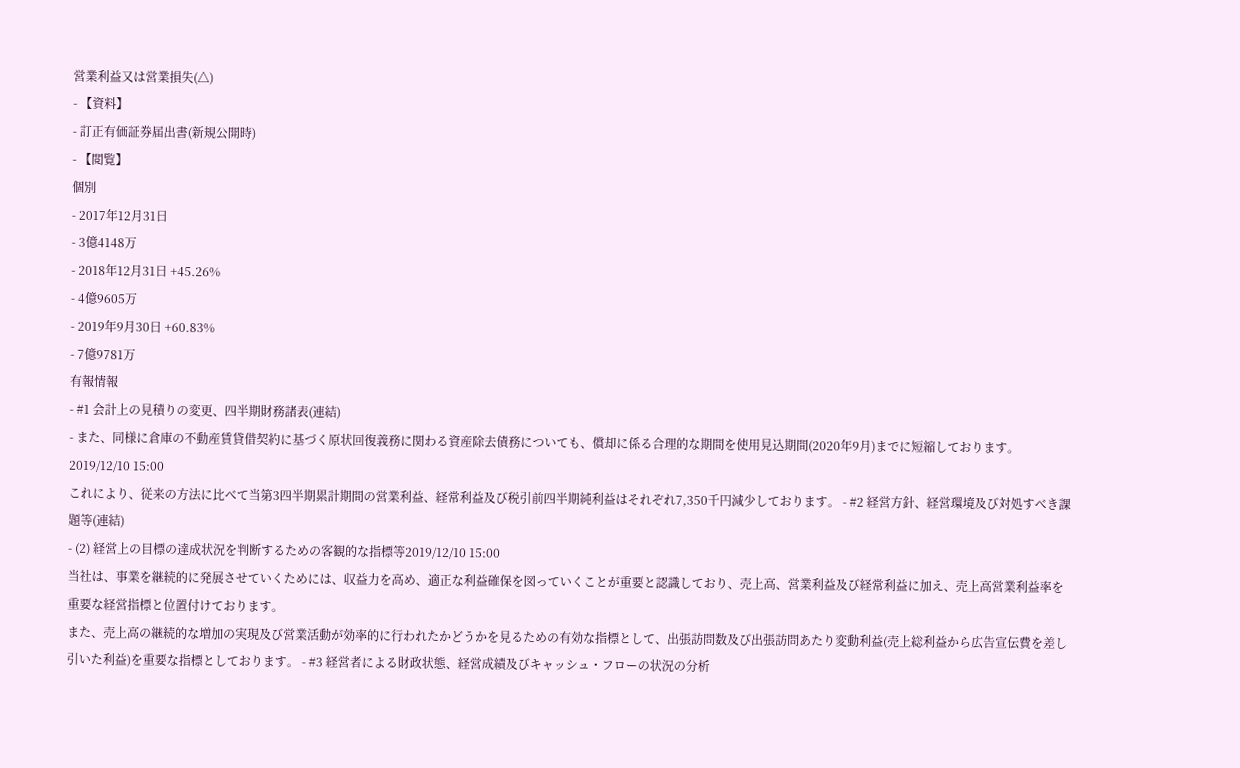営業利益又は営業損失(△)
- 【資料】
- 訂正有価証券届出書(新規公開時)
- 【閲覧】
個別
- 2017年12月31日
- 3億4148万
- 2018年12月31日 +45.26%
- 4億9605万
- 2019年9月30日 +60.83%
- 7億9781万
有報情報
- #1 会計上の見積りの変更、四半期財務諸表(連結)
- また、同様に倉庫の不動産賃貸借契約に基づく原状回復義務に関わる資産除去債務についても、償却に係る合理的な期間を使用見込期間(2020年9月)までに短縮しております。2019/12/10 15:00
これにより、従来の方法に比べて当第3四半期累計期間の営業利益、経常利益及び税引前四半期純利益はそれぞれ7,350千円減少しております。 - #2 経営方針、経営環境及び対処すべき課題等(連結)
- (2) 経営上の目標の達成状況を判断するための客観的な指標等2019/12/10 15:00
当社は、事業を継続的に発展させていくためには、収益力を高め、適正な利益確保を図っていくことが重要と認識しており、売上高、営業利益及び経常利益に加え、売上高営業利益率を重要な経営指標と位置付けております。
また、売上高の継続的な増加の実現及び営業活動が効率的に行われたかどうかを見るための有効な指標として、出張訪問数及び出張訪問あたり変動利益(売上総利益から広告宣伝費を差し引いた利益)を重要な指標としております。 - #3 経営者による財政状態、経営成績及びキャッシュ・フローの状況の分析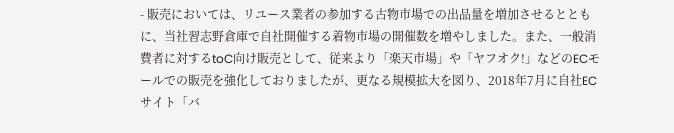- 販売においては、リユース業者の参加する古物市場での出品量を増加させるとともに、当社習志野倉庫で自社開催する着物市場の開催数を増やしました。また、一般消費者に対するtoC向け販売として、従来より「楽天市場」や「ヤフオク!」などのECモールでの販売を強化しておりましたが、更なる規模拡大を図り、2018年7月に自社ECサイト「バ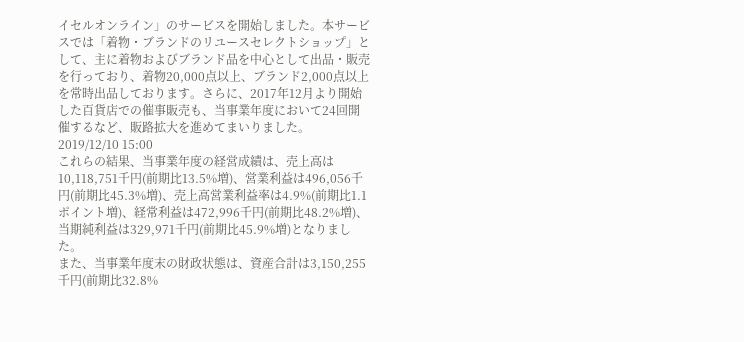イセルオンライン」のサービスを開始しました。本サービスでは「着物・ブランドのリユースセレクトショップ」として、主に着物およびブランド品を中心として出品・販売を行っており、着物20,000点以上、ブランド2,000点以上を常時出品しております。さらに、2017年12月より開始した百貨店での催事販売も、当事業年度において24回開催するなど、販路拡大を進めてまいりました。2019/12/10 15:00
これらの結果、当事業年度の経営成績は、売上高は10,118,751千円(前期比13.5%増)、営業利益は496,056千円(前期比45.3%増)、売上高営業利益率は4.9%(前期比1.1ポイント増)、経常利益は472,996千円(前期比48.2%増)、当期純利益は329,971千円(前期比45.9%増)となりました。
また、当事業年度末の財政状態は、資産合計は3,150,255千円(前期比32.8%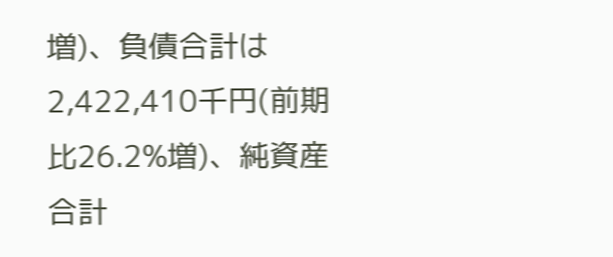増)、負債合計は2,422,410千円(前期比26.2%増)、純資産合計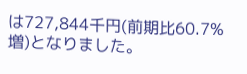は727,844千円(前期比60.7%増)となりました。